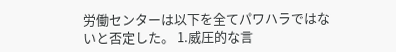労働センターは以下を全てパワハラではないと否定した。 1.威圧的な言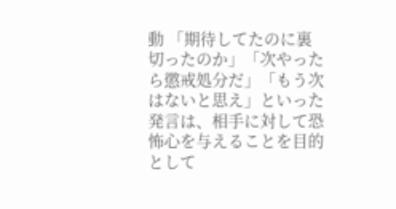動 「期待してたのに裏切ったのか」「次やったら懲戒処分だ」「もう次はないと思え」といった発言は、相手に対して恐怖心を与えることを目的として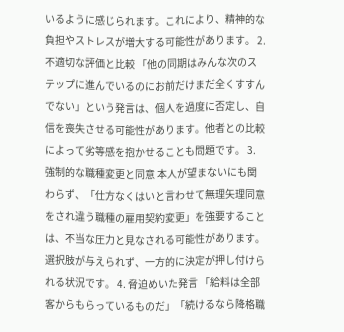いるように感じられます。これにより、精神的な負担やストレスが増大する可能性があります。 2. 不適切な評価と比較 「他の同期はみんな次のステップに進んでいるのにお前だけまだ全くすすんでない」という発言は、個人を過度に否定し、自信を喪失させる可能性があります。他者との比較によって劣等感を抱かせることも問題です。 3. 強制的な職種変更と同意 本人が望まないにも関わらず、「仕方なくはいと言わせて無理矢理同意をされ違う職種の雇用契約変更」を強要することは、不当な圧力と見なされる可能性があります。選択肢が与えられず、一方的に決定が押し付けられる状況です。 4. 脅迫めいた発言 「給料は全部客からもらっているものだ」「続けるなら降格職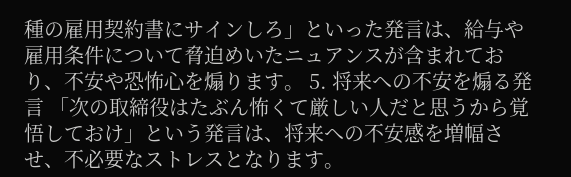種の雇用契約書にサインしろ」といった発言は、給与や雇用条件について脅迫めいたニュアンスが含まれており、不安や恐怖心を煽ります。 5. 将来への不安を煽る発言 「次の取締役はたぶん怖くて厳しい人だと思うから覚悟しておけ」という発言は、将来への不安感を増幅させ、不必要なストレスとなります。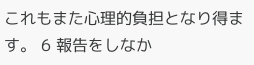これもまた心理的負担となり得ます。 6 報告をしなか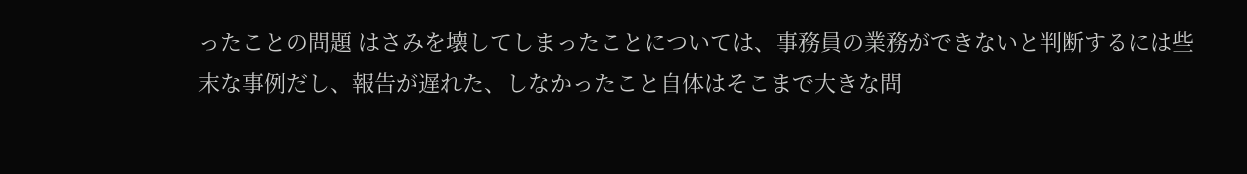ったことの問題 はさみを壊してしまったことについては、事務員の業務ができないと判断するには些末な事例だし、報告が遅れた、しなかったこと自体はそこまで大きな問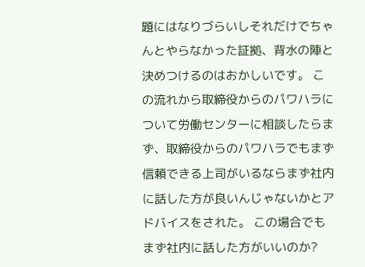題にはなりづらいしそれだけでちゃんとやらなかった証拠、背水の陣と決めつけるのはおかしいです。 この流れから取締役からのパワハラについて労働センターに相談したらまず、取締役からのパワハラでもまず信頼できる上司がいるならまず社内に話した方が良いんじゃないかとアドバイスをされた。 この場合でもまず社内に話した方がいいのか?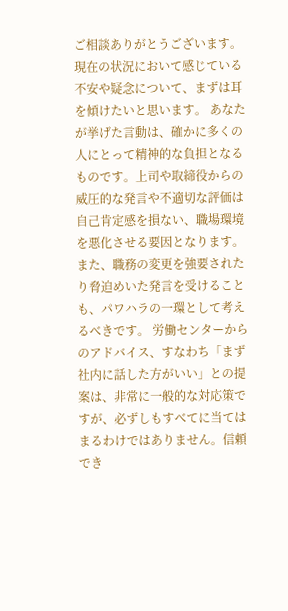ご相談ありがとうございます。現在の状況において感じている不安や疑念について、まずは耳を傾けたいと思います。 あなたが挙げた言動は、確かに多くの人にとって精神的な負担となるものです。上司や取締役からの威圧的な発言や不適切な評価は自己肯定感を損ない、職場環境を悪化させる要因となります。また、職務の変更を強要されたり脅迫めいた発言を受けることも、パワハラの一環として考えるべきです。 労働センターからのアドバイス、すなわち「まず社内に話した方がいい」との提案は、非常に一般的な対応策ですが、必ずしもすべてに当てはまるわけではありません。信頼でき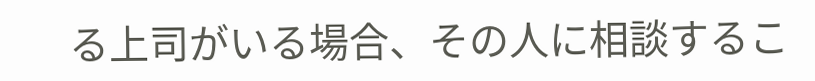る上司がいる場合、その人に相談するこ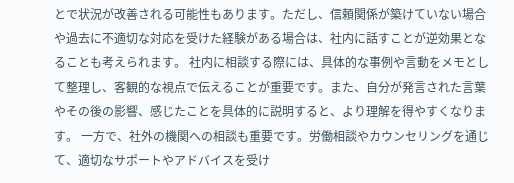とで状況が改善される可能性もあります。ただし、信頼関係が築けていない場合や過去に不適切な対応を受けた経験がある場合は、社内に話すことが逆効果となることも考えられます。 社内に相談する際には、具体的な事例や言動をメモとして整理し、客観的な視点で伝えることが重要です。また、自分が発言された言葉やその後の影響、感じたことを具体的に説明すると、より理解を得やすくなります。 一方で、社外の機関への相談も重要です。労働相談やカウンセリングを通じて、適切なサポートやアドバイスを受け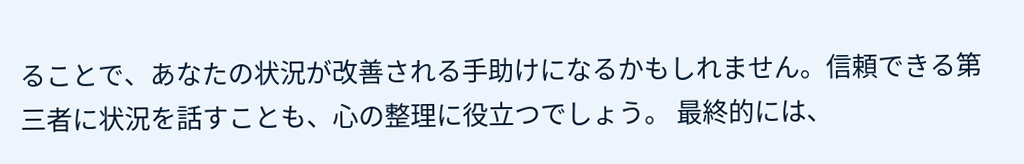ることで、あなたの状況が改善される手助けになるかもしれません。信頼できる第三者に状況を話すことも、心の整理に役立つでしょう。 最終的には、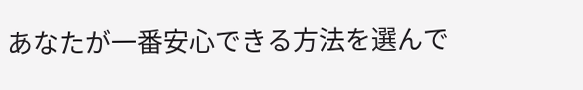あなたが一番安心できる方法を選んで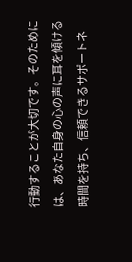行動することが大切です。そのためには、あなた自身の心の声に耳を傾ける時間を持ち、信頼できるサポートネ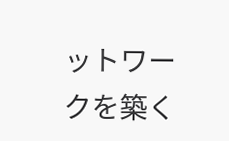ットワークを築く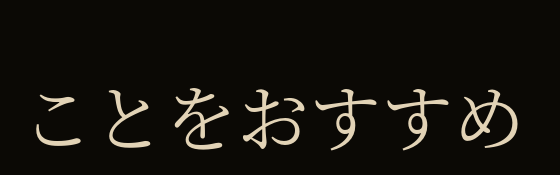ことをおすすめ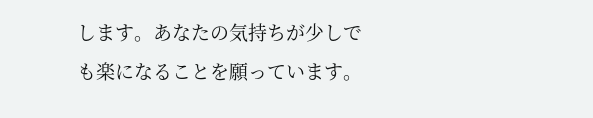します。あなたの気持ちが少しでも楽になることを願っています。